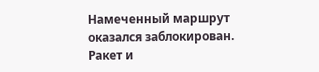Намеченный маршрут оказался заблокирован. Ракет и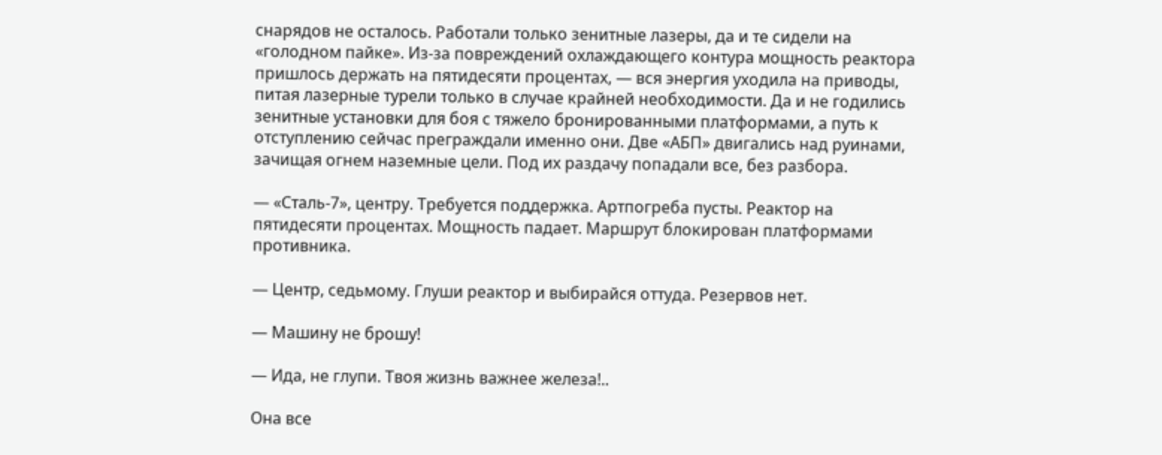снарядов не осталось. Работали только зенитные лазеры, да и те сидели на «голодном пайке». Из-за повреждений охлаждающего контура мощность реактора пришлось держать на пятидесяти процентах, — вся энергия уходила на приводы, питая лазерные турели только в случае крайней необходимости. Да и не годились зенитные установки для боя с тяжело бронированными платформами, а путь к отступлению сейчас преграждали именно они. Две «АБП» двигались над руинами, зачищая огнем наземные цели. Под их раздачу попадали все, без разбора.

— «Сталь-7», центру. Требуется поддержка. Артпогреба пусты. Реактор на пятидесяти процентах. Мощность падает. Маршрут блокирован платформами противника.

— Центр, седьмому. Глуши реактор и выбирайся оттуда. Резервов нет.

— Машину не брошу!

— Ида, не глупи. Твоя жизнь важнее железа!..

Она все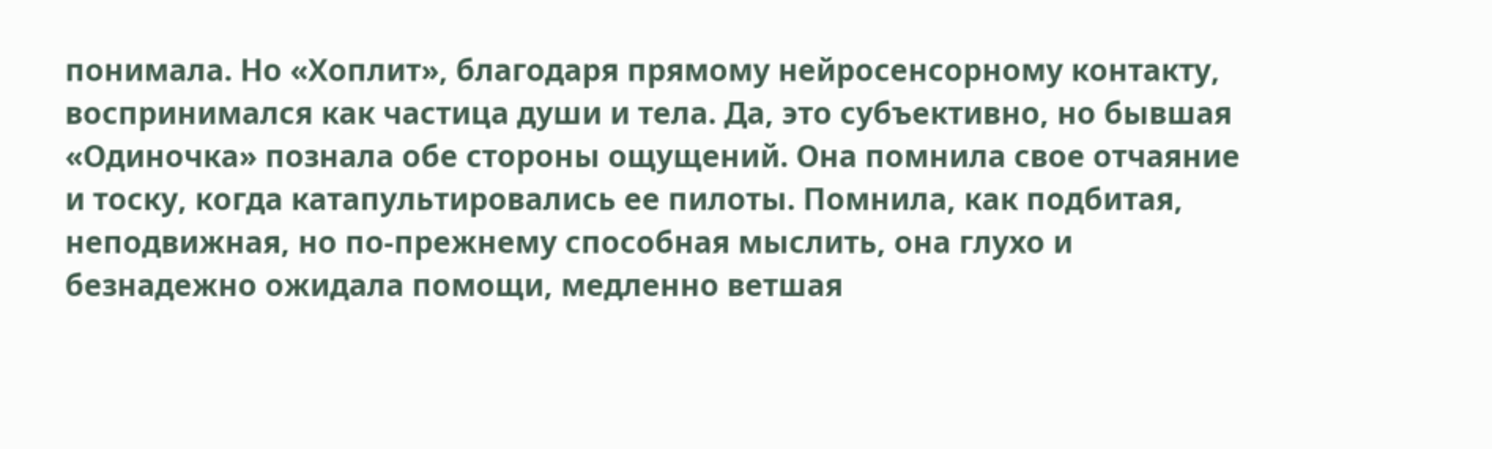понимала. Но «Хоплит», благодаря прямому нейросенсорному контакту, воспринимался как частица души и тела. Да, это субъективно, но бывшая «Одиночка» познала обе стороны ощущений. Она помнила свое отчаяние и тоску, когда катапультировались ее пилоты. Помнила, как подбитая, неподвижная, но по-прежнему способная мыслить, она глухо и безнадежно ожидала помощи, медленно ветшая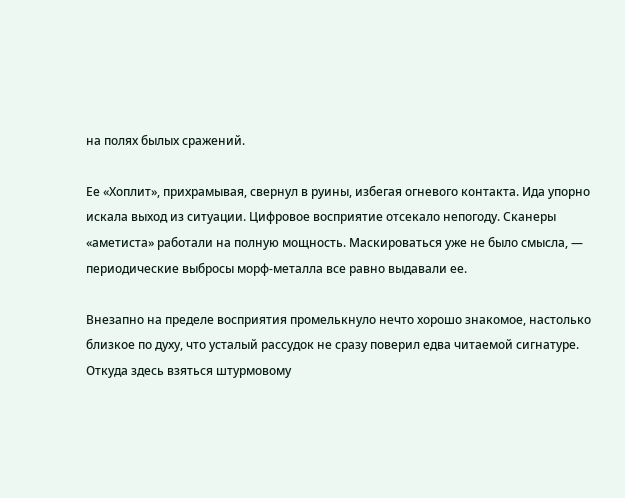на полях былых сражений.

Ее «Хоплит», прихрамывая, свернул в руины, избегая огневого контакта. Ида упорно искала выход из ситуации. Цифровое восприятие отсекало непогоду. Сканеры «аметиста» работали на полную мощность. Маскироваться уже не было смысла, — периодические выбросы морф-металла все равно выдавали ее.

Внезапно на пределе восприятия промелькнуло нечто хорошо знакомое, настолько близкое по духу, что усталый рассудок не сразу поверил едва читаемой сигнатуре. Откуда здесь взяться штурмовому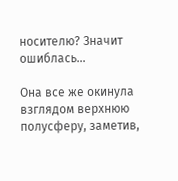носителю? Значит ошиблась…

Она все же окинула взглядом верхнюю полусферу, заметив,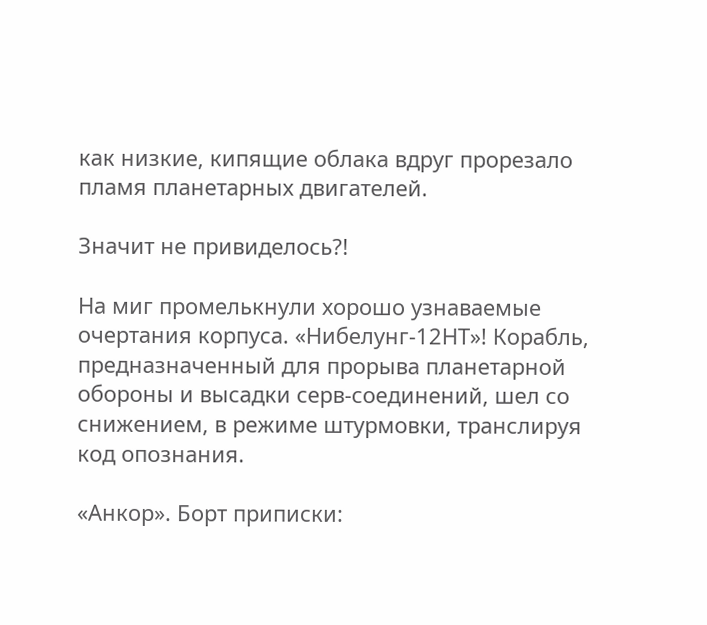как низкие, кипящие облака вдруг прорезало пламя планетарных двигателей.

Значит не привиделось?!

На миг промелькнули хорошо узнаваемые очертания корпуса. «Нибелунг-12НТ»! Корабль, предназначенный для прорыва планетарной обороны и высадки серв-соединений, шел со снижением, в режиме штурмовки, транслируя код опознания.

«Анкор». Борт приписки: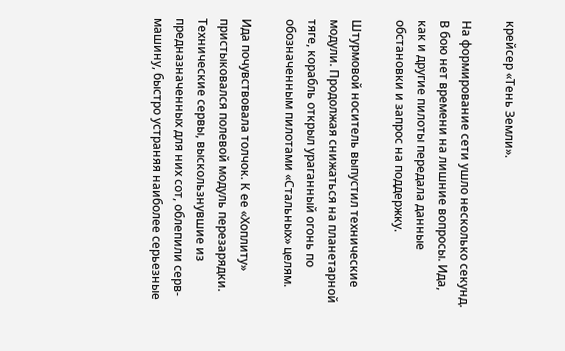крейсер «Тень Земли».

На формирование сети ушло несколько секунд. В бою нет времени на лишние вопросы. Ида, как и другие пилоты передала данные обстановки и запрос на поддержку.

Штурмовой носитель выпустил технические модули. Продолжая снижаться на планетарной тяге, корабль открыл ураганный огонь по обозначенным пилотами «Стальных» целям.

Ида почувствовала толчок. К ее «Хоплиту» пристыковался полевой модуль перезарядки. Технические сервы, выскользнувшие из предназначенных для них сот, облепили серв-машину, быстро устраняя наиболее серьезные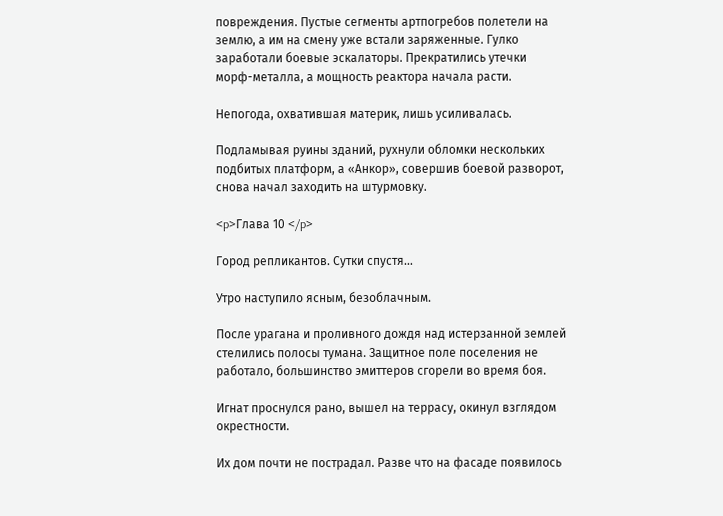повреждения. Пустые сегменты артпогребов полетели на землю, а им на смену уже встали заряженные. Гулко заработали боевые эскалаторы. Прекратились утечки морф-металла, а мощность реактора начала расти.

Непогода, охватившая материк, лишь усиливалась.

Подламывая руины зданий, рухнули обломки нескольких подбитых платформ, а «Анкор», совершив боевой разворот, снова начал заходить на штурмовку.

<p>Глава 10 </p>

Город репликантов. Сутки спустя…

Утро наступило ясным, безоблачным.

После урагана и проливного дождя над истерзанной землей стелились полосы тумана. Защитное поле поселения не работало, большинство эмиттеров сгорели во время боя.

Игнат проснулся рано, вышел на террасу, окинул взглядом окрестности.

Их дом почти не пострадал. Разве что на фасаде появилось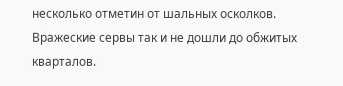несколько отметин от шальных осколков. Вражеские сервы так и не дошли до обжитых кварталов.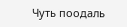Чуть поодаль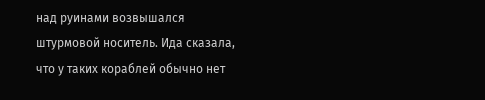над руинами возвышался штурмовой носитель. Ида сказала, что у таких кораблей обычно нет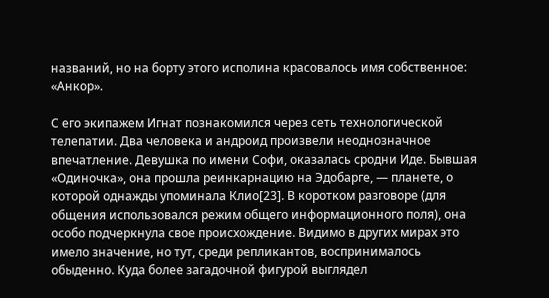названий, но на борту этого исполина красовалось имя собственное: «Анкор».

С его экипажем Игнат познакомился через сеть технологической телепатии. Два человека и андроид произвели неоднозначное впечатление. Девушка по имени Софи, оказалась сродни Иде. Бывшая «Одиночка», она прошла реинкарнацию на Эдобарге, — планете, о которой однажды упоминала Клио[23]. В коротком разговоре (для общения использовался режим общего информационного поля), она особо подчеркнула свое происхождение. Видимо в других мирах это имело значение, но тут, среди репликантов, воспринималось обыденно. Куда более загадочной фигурой выглядел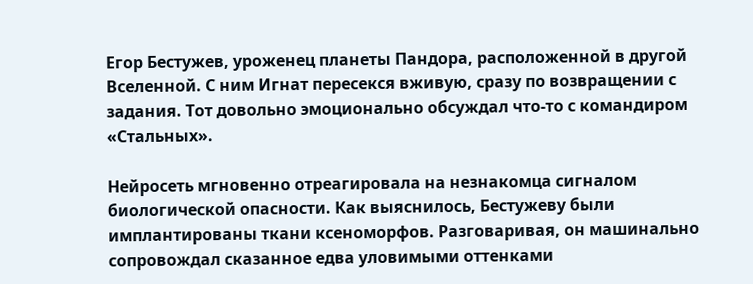Егор Бестужев, уроженец планеты Пандора, расположенной в другой Вселенной. С ним Игнат пересекся вживую, сразу по возвращении с задания. Тот довольно эмоционально обсуждал что-то с командиром «Стальных».

Нейросеть мгновенно отреагировала на незнакомца сигналом биологической опасности. Как выяснилось, Бестужеву были имплантированы ткани ксеноморфов. Разговаривая, он машинально сопровождал сказанное едва уловимыми оттенками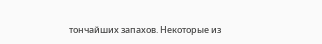тончайших запахов. Некоторые из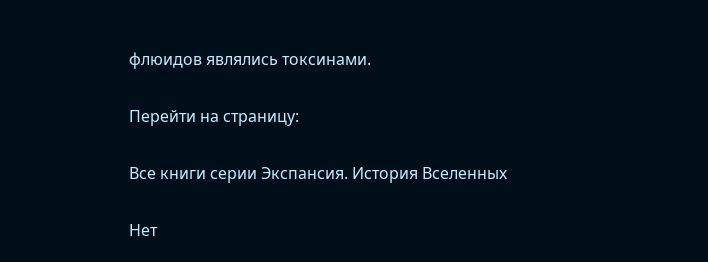флюидов являлись токсинами.

Перейти на страницу:

Все книги серии Экспансия. История Вселенных

Нет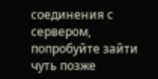соединения с сервером, попробуйте зайти чуть позже